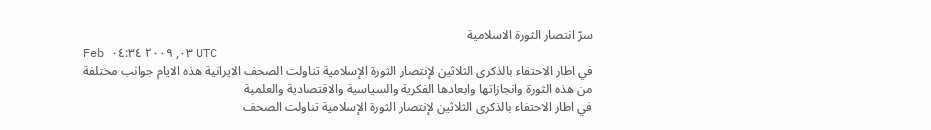سرّ انتصار الثورة الاسلامية
Feb ٠٣, ٢٠٠٩ ٠٤:٣٤ UTC
في اطار الاحتفاء بالذكرى الثلاثين لإنتصار الثورة الإسلامية تناولت الصحف الايرانية هذه الايام جوانب مختلفة من هذه الثورة وانجازاتها وابعادها الفكرية والسياسية والاقتصادية والعلمية
في اطار الاحتفاء بالذكرى الثلاثين لإنتصار الثورة الإسلامية تناولت الصحف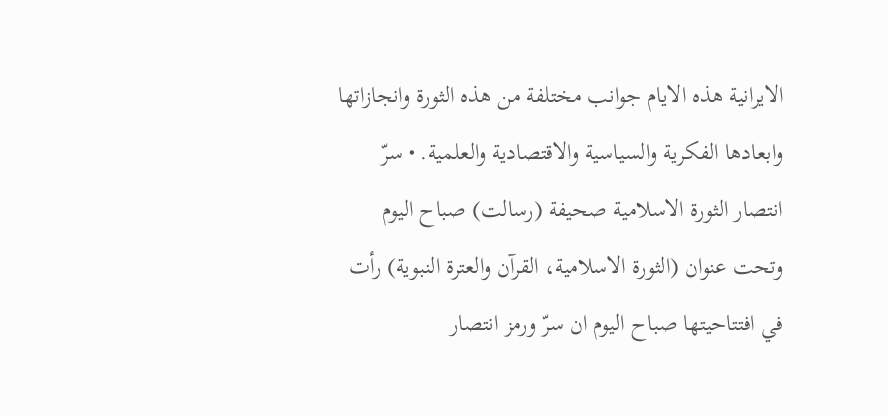الايرانية هذه الايام جوانب مختلفة من هذه الثورة وانجازاتها وابعادها الفكرية والسياسية والاقتصادية والعلمية. • سرّ انتصار الثورة الاسلامية صحيفة (رسالت) صباح اليوم وتحت عنوان (الثورة الاسلامية، القرآن والعترة النبوية) رأت في افتتاحيتها صباح اليوم ان سرّ ورمز انتصار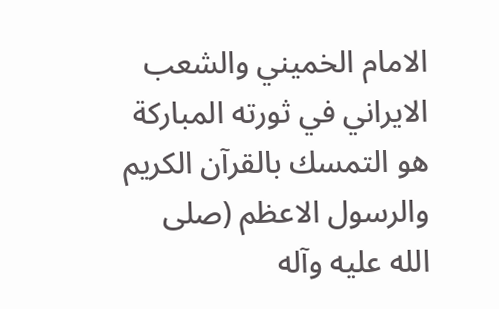الامام الخميني والشعب الايراني في ثورته المباركة هو التمسك بالقرآن الكريم والرسول الاعظم (صلى الله عليه وآله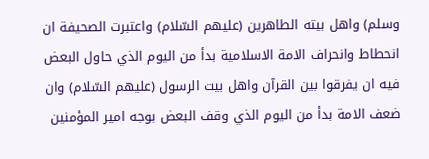وسلم) واهل بيته الطاهرين (عليهم السّلام) واعتبرت الصحيفة ان انحطاط وانحراف الامة الاسلامية بدأ من اليوم الذي حاول البعض فيه ان يفرقوا بين القرآن واهل بيت الرسول (عليهم السّلام) وان ضعف الامة بدأ من اليوم الذي وقف البعض بوجه امير المؤمنين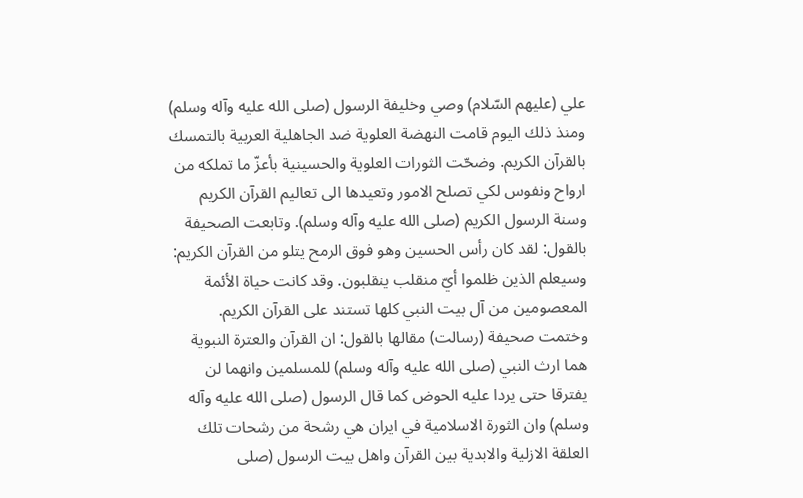علي (عليهم السّلام) وصي وخليفة الرسول (صلى الله عليه وآله وسلم) ومنذ ذلك اليوم قامت النهضة العلوية ضد الجاهلية العربية بالتمسك بالقرآن الكريم. وضحّت الثورات العلوية والحسينية بأعزّ ما تملكه من ارواح ونفوس لكي تصلح الامور وتعيدها الى تعاليم القرآن الكريم وسنة الرسول الكريم (صلى الله عليه وآله وسلم). وتابعت الصحيفة بالقول: لقد كان رأس الحسين وهو فوق الرمح يتلو من القرآن الكريم: وسيعلم الذين ظلموا أيّ منقلب ينقلبون. وقد كانت حياة الأئمة المعصومين من آل بيت النبي كلها تستند على القرآن الكريم. وختمت صحيفة (رسالت) مقالها بالقول: ان القرآن والعترة النبوية هما ارث النبي (صلى الله عليه وآله وسلم) للمسلمين وانهما لن يفترقا حتى يردا عليه الحوض كما قال الرسول (صلى الله عليه وآله وسلم) وان الثورة الاسلامية في ايران هي رشحة من رشحات تلك العلقة الازلية والابدية بين القرآن واهل بيت الرسول (صلى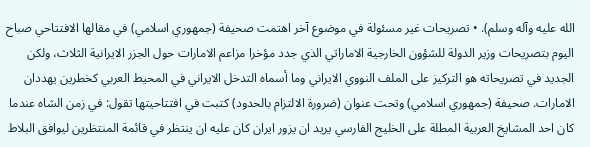الله عليه وآله وسلم). • تصريحات غير مسئولة في موضوع آخر اهتمت صحيفة (جمهوري اسلامي) في مقالها الافتتاحي صباح اليوم بتصريحات وزير الدولة للشؤون الخارجية الاماراتي الذي جدد مؤخرا مزاعم الامارات حول الجزر الايرانية الثلاث، ولكن الجديد في تصريحاته هو التركيز على الملف النووي الايراني وما أسماه التدخل الايراني في المحيط العربي كخطرين يهددان الامارات. صحيفة (جمهوري اسلامي) وتحت عنوان (ضرورة الالتزام بالحدود) كتبت في افتتاحيتها تقول: في زمن الشاه عندما كان احد المشايخ العربية المطلة على الخليج الفارسي يريد ان يزور ايران كان عليه ان ينتظر في قائمة المنتظرين ليوافق البلاط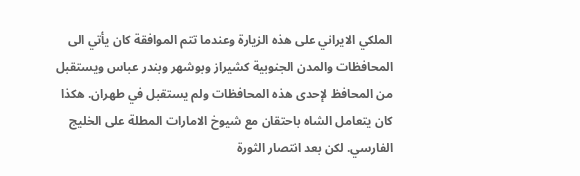الملكي الايراني على هذه الزيارة وعندما تتم الموافقة كان يأتي الى المحافظات والمدن الجنوبية كشيراز وبوشهر وبندر عباس ويستقبل من المحافظ لإحدى هذه المحافظات ولم يستقبل في طهران. هكذا كان يتعامل الشاه باحتقان مع شيوخ الامارات المطلة على الخليج الفارسي. لكن بعد انتصار الثورة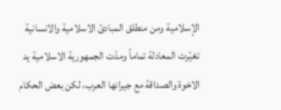الإسلامية ومن منطلق المبادئ الاسلامية والانسانية تغيّرت المعادلة تماماً ومدّت الجمهورية الاسلامية يد الاخوة والصداقة مع جيرانها العرب، لكن بعض الحكام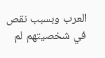العرب وبسبب نقص في شخصيتهم لم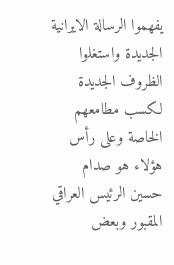يفهموا الرسالة الايرانية الجديدة واستغلوا الظروف الجديدة لكسب مطامعهم الخاصة وعلى رأس هؤلاء هو صدام حسين الرئيس العراقي المقبور وبعض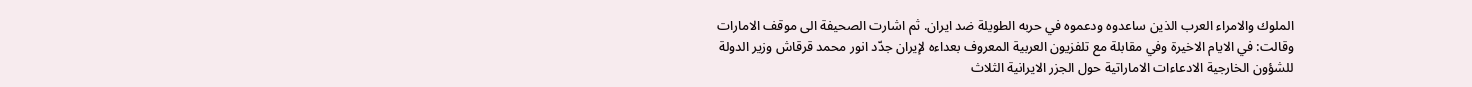الملوك والامراء العرب الذين ساعدوه ودعموه في حربه الطويلة ضد ايران. ثم اشارت الصحيفة الى موقف الامارات وقالت: في الايام الاخيرة وفي مقابلة مع تلفزيون العربية المعروف بعداءه لإيران جدّد انور محمد قرقاش وزير الدولة للشؤون الخارجية الادعاءات الاماراتية حول الجزر الايرانية الثلاث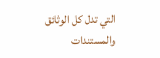التي تدل كل الوثائق والمستندات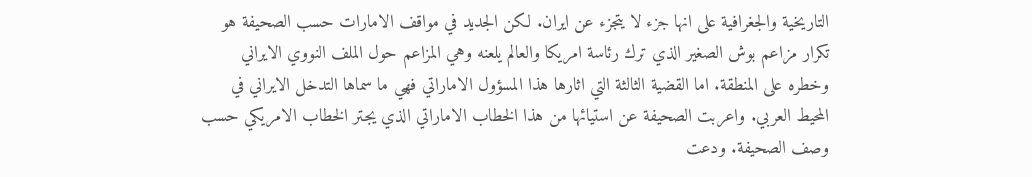التاريخية والجغرافية على انها جزء لا يتجزء عن ايران. لكن الجديد في مواقف الامارات حسب الصحيفة هو تكرار مزاعم بوش الصغير الذي ترك رئاسة امريكا والعالم يلعنه وهي المزاعم حول الملف النووي الايراني وخطره على المنطقة. اما القضية الثالثة التي اثارها هذا المسؤول الاماراتي فهي ما سماها التدخل الايراني في المحيط العربي. واعربت الصحيفة عن استيائها من هذا الخطاب الاماراتي الذي يجتر الخطاب الامريكي حسب وصف الصحيفة. ودعت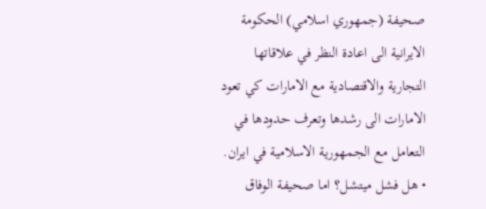صحيفة (جمهوري اسلامي) الحكومة الايرانية الى اعادة النظر في علاقاتها التجارية والاقتصادية مع الامارات كي تعود الامارات الى رشدها وتعرف حدودها في التعامل مع الجمهورية الاسلامية في ايران. • هل فشل ميتشل؟ اما صحيفة الوفاق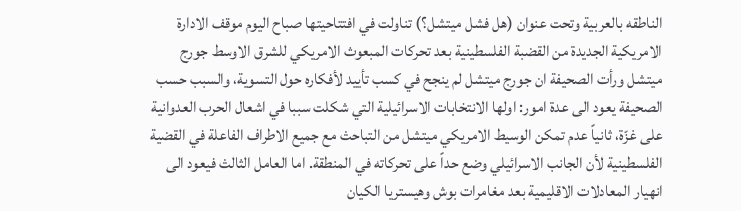الناطقه بالعربية وتحت عنوان (هل فشل ميتشل؟) تناولت في افتتاحيتها صباح اليوم موقف الادارة الامريكية الجديدة من القضبة الفلسطينية بعد تحركات المبعوث الامريكي للشرق الاوسط جورج ميتشل ورأت الصحيفة ان جورج ميتشل لم ينجح في كسب تأييد لأفكاره حول التسوية، والسبب حسب الصحيفة يعود الى عدة امور: اولها الانتخابات الاسرائيلية التي شكلت سببا في اشعال الحرب العدوانية على غزّة، ثانياً عدم تمكن الوسيط الامريكي ميتشل من التباحث مع جميع الاطراف الفاعلة في القضية الفلسطينية لأن الجانب الاسرائيلي وضع حداً على تحركاته في المنطقة. اما العامل الثالث فيعود الى انهيار المعادلات الاقليمية بعد مغامرات بوش وهيستريا الكيان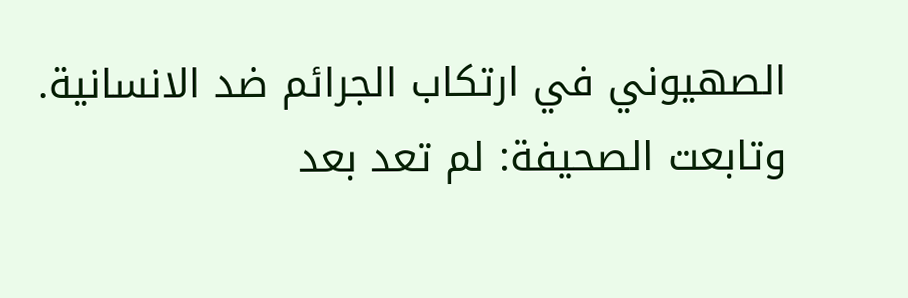الصهيوني في ارتكاب الجرائم ضد الانسانية. وتابعت الصحيفة: لم تعد بعد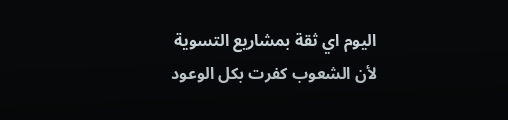اليوم اي ثقة بمشاريع التسوية لأن الشعوب كفرت بكل الوعود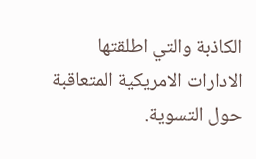الكاذبة والتي اطلقتها الادارات الامريكية المتعاقبة حول التسوية.